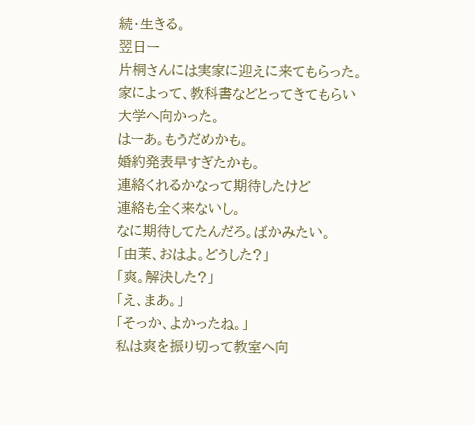続・生きる。
翌日ー
片桐さんには実家に迎えに来てもらった。
家によって、教科書などとってきてもらい
大学へ向かった。
はーあ。もうだめかも。
婚約発表早すぎたかも。
連絡くれるかなって期待したけど
連絡も全く来ないし。
なに期待してたんだろ。ばかみたい。
「由茉、おはよ。どうした?」
「爽。解決した?」
「え、まあ。」
「そっか、よかったね。」
私は爽を振り切って教室へ向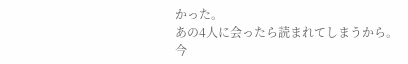かった。
あの4人に会ったら読まれてしまうから。
今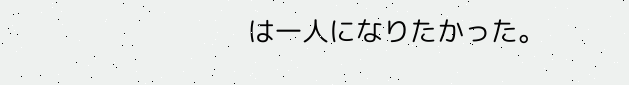は一人になりたかった。